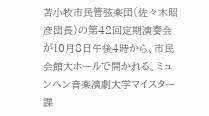苫小牧市民管弦楽団(佐々木昭彦団長)の第42回定期演奏会が10月8日午後4時から、市民会館大ホールで開かれる。ミュンヘン音楽演劇大学マイスター課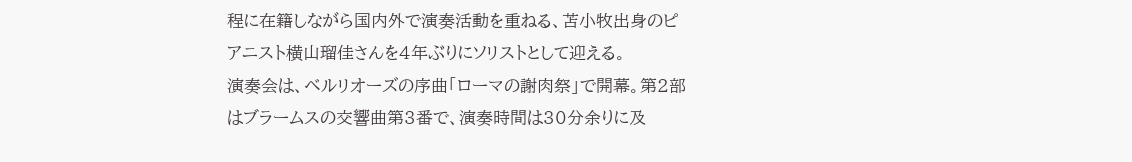程に在籍しながら国内外で演奏活動を重ねる、苫小牧出身のピアニスト横山瑠佳さんを4年ぶりにソリストとして迎える。
演奏会は、ベルリオーズの序曲「ローマの謝肉祭」で開幕。第2部はブラームスの交響曲第3番で、演奏時間は30分余りに及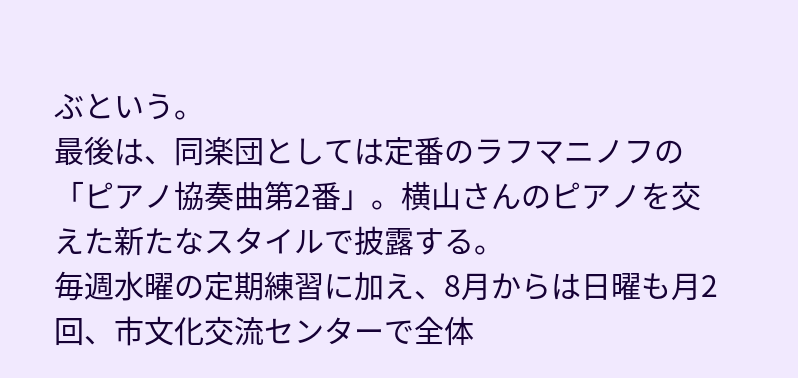ぶという。
最後は、同楽団としては定番のラフマニノフの「ピアノ協奏曲第2番」。横山さんのピアノを交えた新たなスタイルで披露する。
毎週水曜の定期練習に加え、8月からは日曜も月2回、市文化交流センターで全体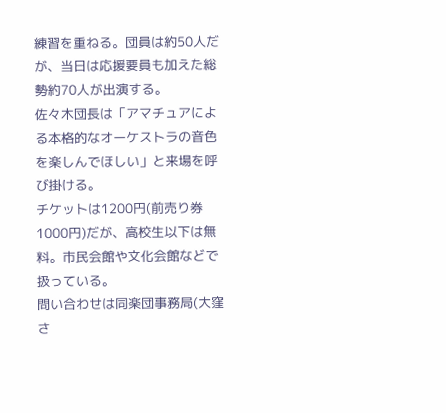練習を重ねる。団員は約50人だが、当日は応援要員も加えた総勢約70人が出演する。
佐々木団長は「アマチュアによる本格的なオーケストラの音色を楽しんでほしい」と来場を呼び掛ける。
チケットは1200円(前売り券1000円)だが、高校生以下は無料。市民会館や文化会館などで扱っている。
問い合わせは同楽団事務局(大窪さ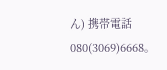ん) 携帯電話080(3069)6668。